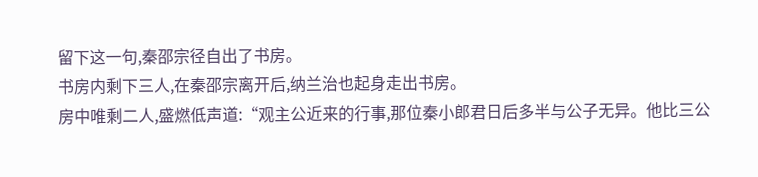留下这一句,秦邵宗径自出了书房。
书房内剩下三人,在秦邵宗离开后,纳兰治也起身走出书房。
房中唯剩二人,盛燃低声道:“观主公近来的行事,那位秦小郎君日后多半与公子无异。他比三公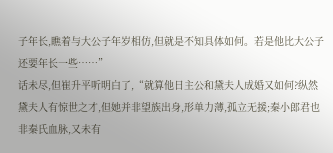子年长,瞧着与大公子年岁相仿,但就是不知具体如何。若是他比大公子还要年长一些……”
话未尽,但崔升平听明白了,“就算他日主公和黛夫人成婚又如何?纵然黛夫人有惊世之才,但她并非望族出身,形单力薄,孤立无援;秦小郎君也非秦氏血脉,又未有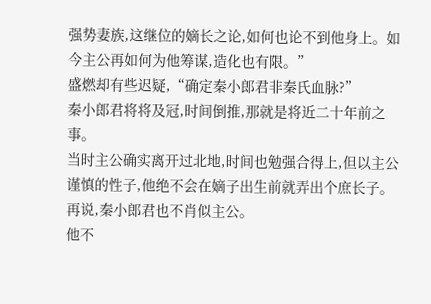强势妻族,这继位的嫡长之论,如何也论不到他身上。如今主公再如何为他筹谋,造化也有限。”
盛燃却有些迟疑,“确定秦小郎君非秦氏血脉?”
秦小郎君将将及冠,时间倒推,那就是将近二十年前之事。
当时主公确实离开过北地,时间也勉强合得上,但以主公谨慎的性子,他绝不会在嫡子出生前就弄出个庶长子。
再说,秦小郎君也不肖似主公。
他不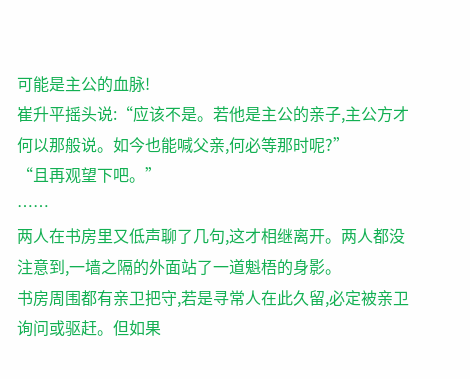可能是主公的血脉!
崔升平摇头说:“应该不是。若他是主公的亲子,主公方才何以那般说。如今也能喊父亲,何必等那时呢?”
“且再观望下吧。”
……
两人在书房里又低声聊了几句,这才相继离开。两人都没注意到,一墙之隔的外面站了一道魁梧的身影。
书房周围都有亲卫把守,若是寻常人在此久留,必定被亲卫询问或驱赶。但如果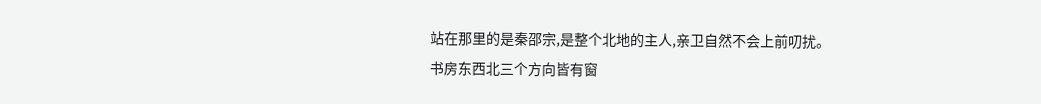站在那里的是秦邵宗,是整个北地的主人,亲卫自然不会上前叨扰。
书房东西北三个方向皆有窗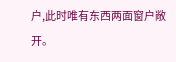户,此时唯有东西两面窗户敞开。